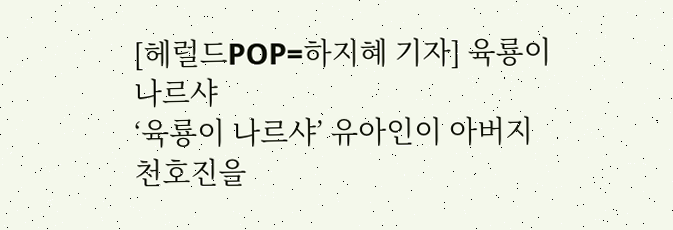[헤럴드POP=하지혜 기자] 육룡이 나르샤
‘육룡이 나르샤’ 유아인이 아버지 천호진을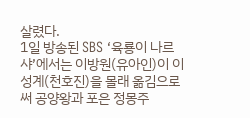살렸다.
1일 방송된 SBS ‘육룡이 나르샤’에서는 이방원(유아인)이 이성계(천호진)을 몰래 옮김으로써 공양왕과 포은 정몽주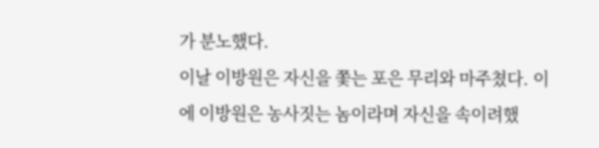가 분노했다.
이날 이방원은 자신을 쫓는 포은 무리와 마주쳤다. 이에 이방원은 농사짓는 놈이라며 자신을 속이려했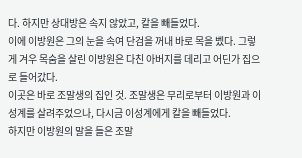다. 하지만 상대방은 속지 않았고, 칼을 빼들었다.
이에 이방원은 그의 눈을 속여 단검을 꺼내 바로 목을 벴다. 그렇게 겨우 목숨을 살린 이방원은 다친 아버지를 데리고 어딘가 집으로 들어갔다.
이곳은 바로 조말생의 집인 것. 조말생은 무리로부터 이방원과 이성계를 살려주었으나, 다시금 이성계에게 칼을 빼들었다.
하지만 이방원의 말을 들은 조말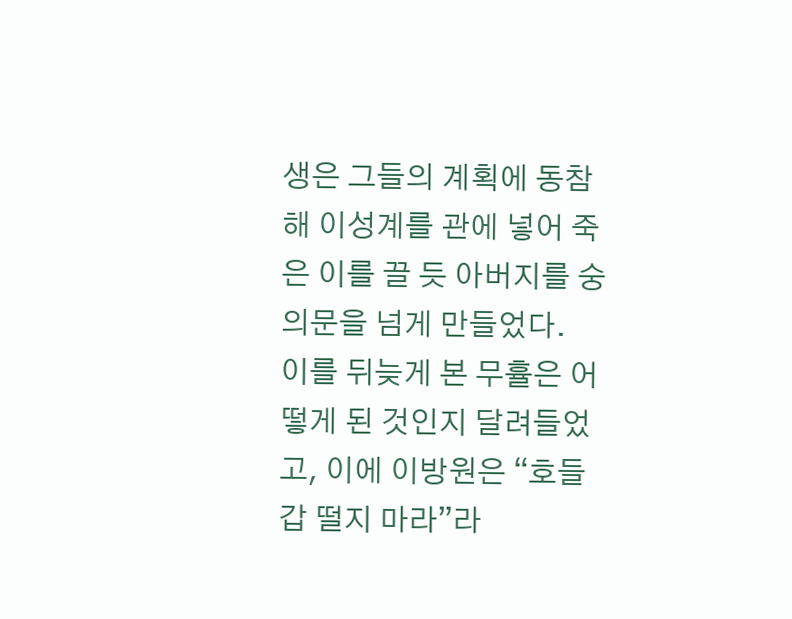생은 그들의 계획에 동참해 이성계를 관에 넣어 죽은 이를 끌 듯 아버지를 숭의문을 넘게 만들었다.
이를 뒤늦게 본 무휼은 어떻게 된 것인지 달려들었고, 이에 이방원은 “호들갑 떨지 마라”라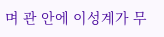며 관 안에 이성계가 무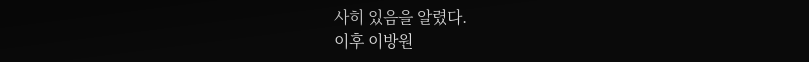사히 있음을 알렸다.
이후 이방원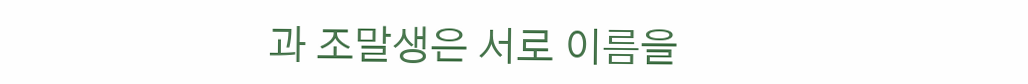과 조말생은 서로 이름을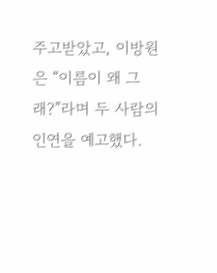주고받았고, 이방원은 “이름이 왜 그래?”라며 두 사람의 인연을 예고했다.